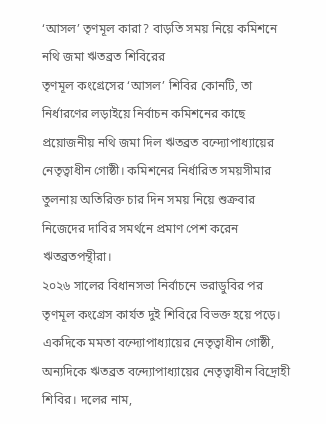‘আসল’ তৃণমূল কারা? বাড়তি সময় নিয়ে কমিশনে নথি জমা ঋতব্রত শিবিরের
তৃণমূল কংগ্রেসের ‘আসল’ শিবির কোনটি, তা নির্ধারণের লড়াইয়ে নির্বাচন কমিশনের কাছে প্রয়োজনীয় নথি জমা দিল ঋতব্রত বন্দ্যোপাধ্যায়ের নেতৃত্বাধীন গোষ্ঠী। কমিশনের নির্ধারিত সময়সীমার তুলনায় অতিরিক্ত চার দিন সময় নিয়ে শুক্রবার নিজেদের দাবির সমর্থনে প্রমাণ পেশ করেন ঋতব্রতপন্থীরা।
২০২৬ সালের বিধানসভা নির্বাচনে ভরাডুবির পর তৃণমূল কংগ্রেস কার্যত দুই শিবিরে বিভক্ত হয়ে পড়ে। একদিকে মমতা বন্দ্যোপাধ্যায়ের নেতৃত্বাধীন গোষ্ঠী, অন্যদিকে ঋতব্রত বন্দ্যোপাধ্যায়ের নেতৃত্বাধীন বিদ্রোহী শিবির। দলের নাম,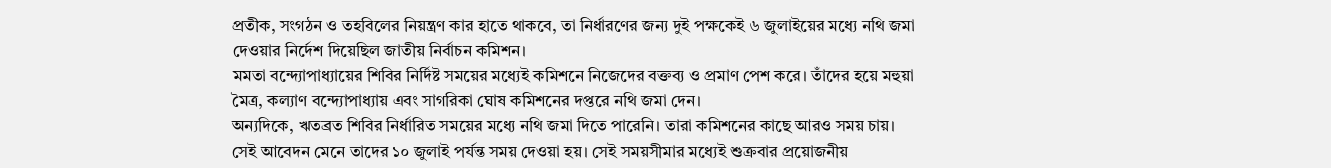প্রতীক, সংগঠন ও তহবিলের নিয়ন্ত্রণ কার হাতে থাকবে, তা নির্ধারণের জন্য দুই পক্ষকেই ৬ জুলাইয়ের মধ্যে নথি জমা দেওয়ার নির্দেশ দিয়েছিল জাতীয় নির্বাচন কমিশন।
মমতা বন্দ্যোপাধ্যায়ের শিবির নির্দিষ্ট সময়ের মধ্যেই কমিশনে নিজেদের বক্তব্য ও প্রমাণ পেশ করে। তাঁদের হয়ে মহুয়া মৈত্র, কল্যাণ বন্দ্যোপাধ্যায় এবং সাগরিকা ঘোষ কমিশনের দপ্তরে নথি জমা দেন।
অন্যদিকে, ঋতব্রত শিবির নির্ধারিত সময়ের মধ্যে নথি জমা দিতে পারেনি। তারা কমিশনের কাছে আরও সময় চায়। সেই আবেদন মেনে তাদের ১০ জুলাই পর্যন্ত সময় দেওয়া হয়। সেই সময়সীমার মধ্যেই শুক্রবার প্রয়োজনীয়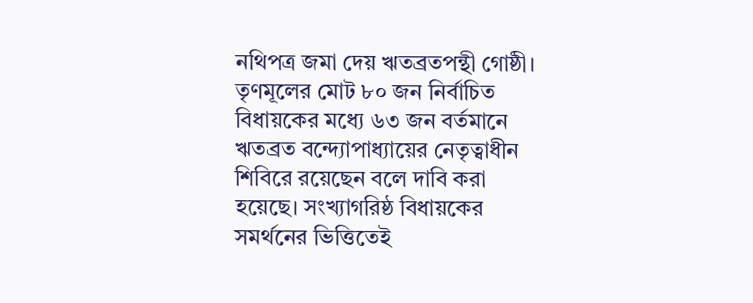নথিপত্র জমা দেয় ঋতব্রতপন্থী গোষ্ঠী।
তৃণমূলের মোট ৮০ জন নির্বাচিত বিধায়কের মধ্যে ৬৩ জন বর্তমানে ঋতব্রত বন্দ্যোপাধ্যায়ের নেতৃত্বাধীন শিবিরে রয়েছেন বলে দাবি করা হয়েছে। সংখ্যাগরিষ্ঠ বিধায়কের সমর্থনের ভিত্তিতেই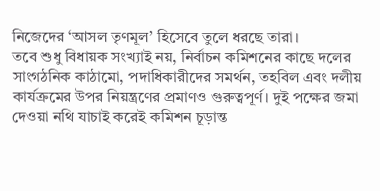নিজেদের ‘আসল তৃণমূল’ হিসেবে তুলে ধরছে তারা।
তবে শুধু বিধায়ক সংখ্যাই নয়, নির্বাচন কমিশনের কাছে দলের সাংগঠনিক কাঠামো, পদাধিকারীদের সমর্থন, তহবিল এবং দলীয় কার্যক্রমের উপর নিয়ন্ত্রণের প্রমাণও গুরুত্বপূর্ণ। দুই পক্ষের জমা দেওয়া নথি যাচাই করেই কমিশন চূড়ান্ত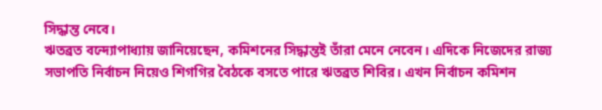সিদ্ধান্ত নেবে।
ঋতব্রত বন্দ্যোপাধ্যায় জানিয়েছেন, কমিশনের সিদ্ধান্তই তাঁরা মেনে নেবেন। এদিকে নিজেদের রাজ্য সভাপতি নির্বাচন নিয়েও শিগগির বৈঠকে বসতে পারে ঋতব্রত শিবির। এখন নির্বাচন কমিশন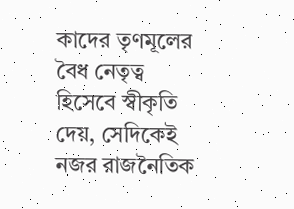কাদের তৃণমূলের বৈধ নেতৃত্ব হিসেবে স্বীকৃতি দেয়, সেদিকেই নজর রাজনৈতিক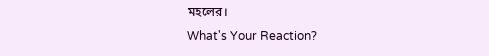মহলের।
What's Your Reaction?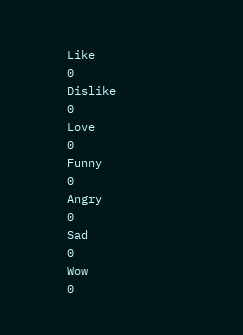Like
0
Dislike
0
Love
0
Funny
0
Angry
0
Sad
0
Wow
0